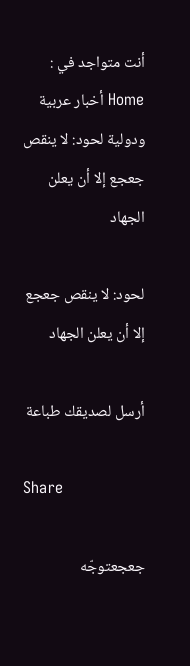أنت متواجد في : Home أخبار عربية ودولية لحود: لا ينقص جعجع إلا أن يعلن الجهاد

لحود: لا ينقص جعجع إلا أن يعلن الجهاد

أرسل لصديقك طباعة

Share

جعجعتوجّه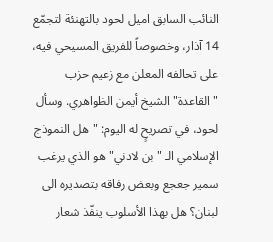النائب السابق اميل لحود بالتهنئة لتجمّع 14 آذار، وخصوصاً للفريق المسيحي فيه، على تحالفه المعلن مع زعيم حزب "القاعدة" الشيخ أيمن الظواهري. وسأل لحود، في تصريحٍ له اليوم: "هل النموذج الإسلامي الـ "بن لادني" هو الذي يرغب سمير جعجع وبعض رفاقه بتصديره الى لبنان؟ هل بهذا الأسلوب ينفّذ شعار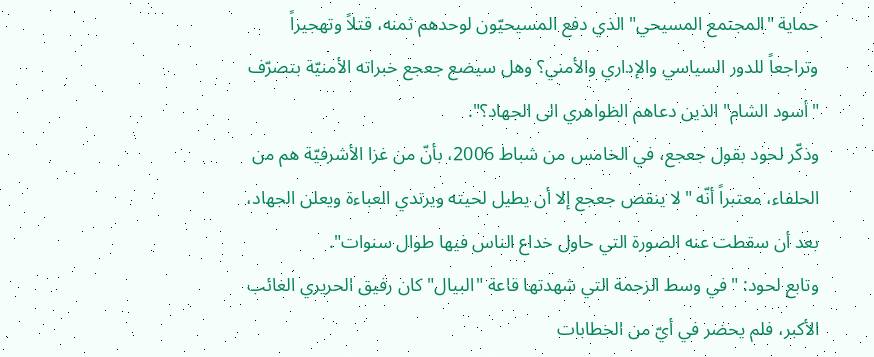حماية "المجتمع المسيحي" الذي دفع المسيحيّون لوحدهم ثمنه، قتلاً وتهجيراً وتراجعاً للدور السياسي والإداري والأمني؟ وهل سيضع جعجع خبراته الأمنيّة بتصرّف "أسود الشام" الذين دعاهم الظواهري الى الجهاد؟".
وذكّر لحود بقول جعجع، في الخامس من شباط 2006، بأنّ من غزا الأشرفيّة هم من الحلفاء، معتبراً أنّه "لا ينقص جعجع إلا أن يطيل لحيته ويرتدي العباءة ويعلن الجهاد، بعد أن سقطت عنه الصورة التي حاول خداع الناس فيها طوال سنوات".
وتابع لحود: "في وسط الزحمة التي شهدتها قاعة "البيال" كان رفيق الحريري الغائب الأكبر، فلم يحضر في أيّ من الخطابات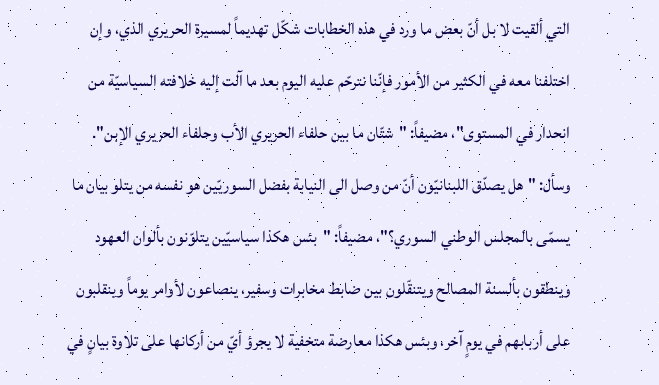التي ألقيت لا بل أنّ بعض ما ورد في هذه الخطابات شكّل تهديماً لمسيرة الحريري الذي، وإن اختلفنا معه في الكثير من الأمور فإنّنا نترحّم عليه اليوم بعد ما آلت إليه خلافته السياسيّة من انحدار في المستوى"، مضيفاً: "شتّان ما بين حلفاء الحريري الأب وحلفاء الحريري الإبن".
وسأل: "هل يصدّق اللبنانيّون أنّ من وصل الى النيابة بفضل السوريّين هو نفسه من يتلو بيان ما يسمّى بالمجلس الوطني السوري؟"، مضيفاً: "بئس هكذا سياسيّين يتلوّنون بألوان العهود وينطقون بألسنة المصالح ويتنقّلون بين ضابط مخابرات وسفير، ينصاعون لأوامر يوماً وينقلبون على أربابهم في يومٍ آخر، وبئس هكذا معارضة متخفية لا يجرؤ أيّ من أركانها على تلاوة بيانٍ في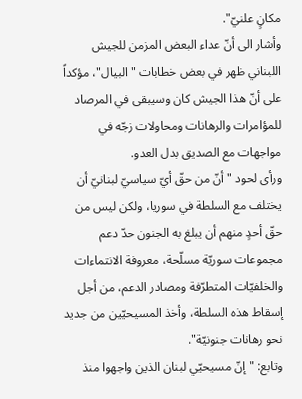مكانٍ علنيّ".
وأشار الى أنّ عداء البعض المزمن للجيش اللبناني ظهر في بعض خطابات "البيال"، مؤكداً على أنّ هذا الجيش كان وسيبقى في المرصاد للمؤامرات والرهانات ومحاولات زجّه في مواجهات مع الصديق بدل العدو.
ورأى لحود "أنّ من حقّ أيّ سياسيّ لبنانيّ أن يختلف مع السلطة في سوريا، ولكن ليس من حقّ أحدٍ منهم أن يبلغ به الجنون حدّ دعم مجموعات سوريّة مسلّحة، معروفة الانتماءات والخلفيّات المتطرّفة ومصادر الدعم، من أجل إسقاط هذه السلطة، وأخذ المسيحيّين من جديد نحو رهانات جنونيّة".
وتابع: "إنّ مسيحيّي لبنان الذين واجهوا منذ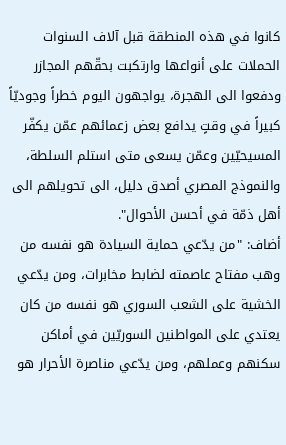كانوا في هذه المنطقة قبل آلاف السنوات الحملات على أنواعها وارتكبت بحقّهم المجازر ودفعوا الى الهجرة، يواجهون اليوم خطراً وجوديّاً كبيراً في وقتٍ يدافع بعض زعمائهم عمّن يكفّر المسيحيّين وعمّن يسعى متى استلم السلطة، والنموذج المصري أصدق دليل، الى تحويلهم الى أهل ذمّة في أحسن الأحوال".
أضاف: "من يدّعي حماية السيادة هو نفسه من وهب مفتاح عاصمته لضابط مخابرات، ومن يدّعي الخشية على الشعب السوري هو نفسه من كان يعتدي على المواطنين السوريّين في أماكن سكنهم وعملهم، ومن يدّعي مناصرة الأحرار هو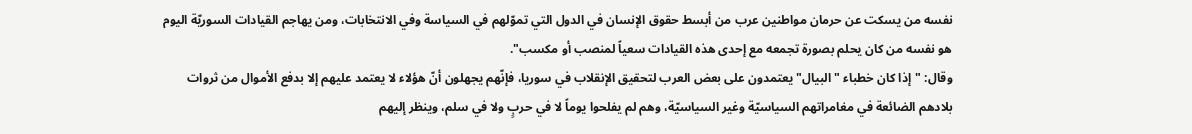نفسه من يسكت عن حرمان مواطنين عرب من أبسط حقوق الإنسان في الدول التي تموّلهم في السياسة وفي الانتخابات، ومن يهاجم القيادات السوريّة اليوم هو نفسه من كان يحلم بصورة تجمعه مع إحدى هذه القيادات سعياً لمنصب أو مكسب".
وقال: "إذا كان خطباء "البيال" يعتمدون على بعض العرب لتحقيق الإنقلاب في سوريا، فإنّهم يجهلون أنّ هؤلاء لا يعتمد عليهم إلا بدفع الأموال من ثروات بلادهم الضائعة في مغامراتهم السياسيّة وغير السياسيّة، وهم لم يفلحوا يوماً لا في حربٍ ولا في سلم، وينظر إليهم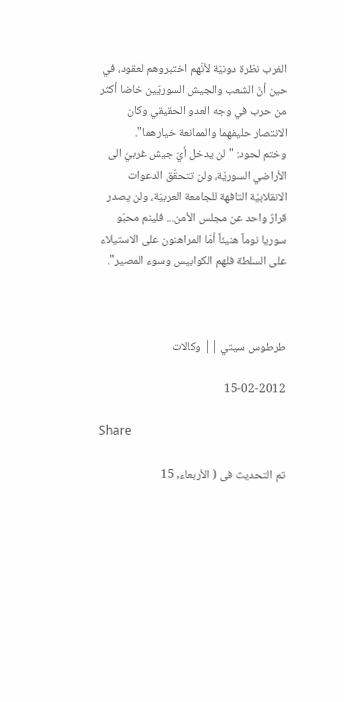الغرب نظرة دونيّة لأنّهم اختبروهم لعقود، في حين أنّ الشعب والجيش السوريّين خاضا أكثر من حرب في وجه العدو الحقيقي وكان الانتصار حليفهما والممانعة خيارهما".
وختم لحود: "لن يدخل أيّ جيش غربيّ الى الأراضي السوريّة، ولن تتحقّق الدعوات الانقلابيّة التافهة للجامعة العربيّة، ولن يصدر قرارٌ واحد عن مجلس الأمن... فلينم محبّو سوريا نوماً هنيئاً أمّا المراهنون على الاستيلاء على السلطة فلهم الكوابيس وسوء المصير".



طرطوس سيتي || وكالات

15-02-2012

Share

تم التحديث فى ( الأربعاء, 15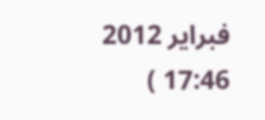فبراير 2012 17:46 )